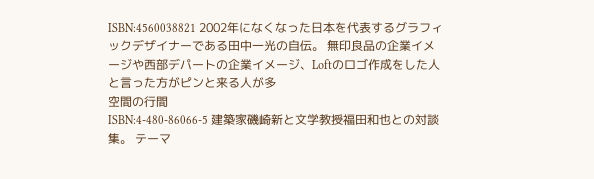ISBN:4560038821 2002年になくなった日本を代表するグラフィックデザイナーである田中一光の自伝。 無印良品の企業イメージや西部デパートの企業イメージ、Loftのロゴ作成をした人と言った方がピンと来る人が多
空間の行間
ISBN:4-480-86066-5 建築家磯崎新と文学教授福田和也との対談集。 テーマ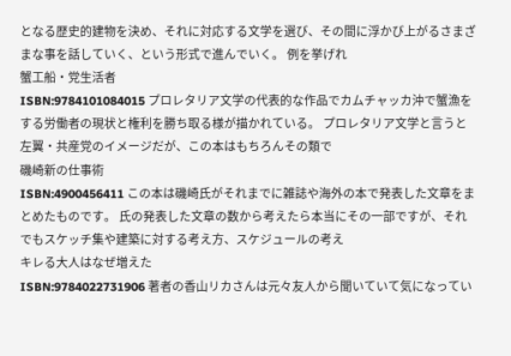となる歴史的建物を決め、それに対応する文学を選び、その間に浮かび上がるさまざまな事を話していく、という形式で進んでいく。 例を挙げれ
蟹工船・党生活者
ISBN:9784101084015 プロレタリア文学の代表的な作品でカムチャッカ沖で蟹漁をする労働者の現状と権利を勝ち取る様が描かれている。 プロレタリア文学と言うと左翼・共産党のイメージだが、この本はもちろんその類で
磯崎新の仕事術
ISBN:4900456411 この本は磯崎氏がそれまでに雑誌や海外の本で発表した文章をまとめたものです。 氏の発表した文章の数から考えたら本当にその一部ですが、それでもスケッチ集や建築に対する考え方、スケジュールの考え
キレる大人はなぜ増えた
ISBN:9784022731906 著者の香山リカさんは元々友人から聞いていて気になってい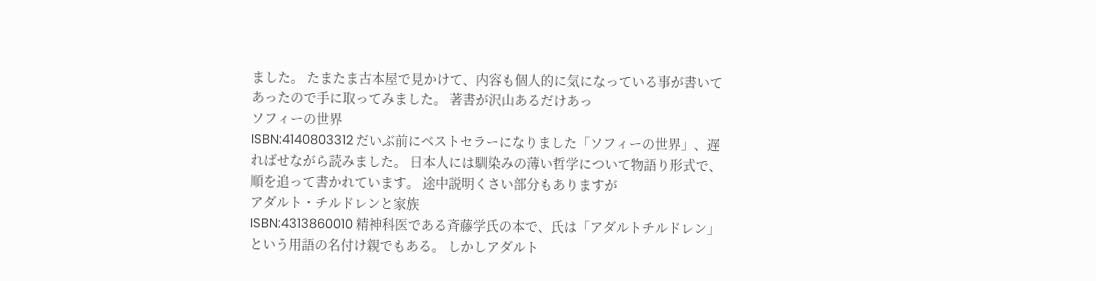ました。 たまたま古本屋で見かけて、内容も個人的に気になっている事が書いてあったので手に取ってみました。 著書が沢山あるだけあっ
ソフィーの世界
ISBN:4140803312 だいぶ前にベストセラーになりました「ソフィーの世界」、遅ればせながら読みました。 日本人には馴染みの薄い哲学について物語り形式で、順を追って書かれています。 途中説明くさい部分もありますが
アダルト・チルドレンと家族
ISBN:4313860010 精神科医である斉藤学氏の本で、氏は「アダルトチルドレン」という用語の名付け親でもある。 しかしアダルト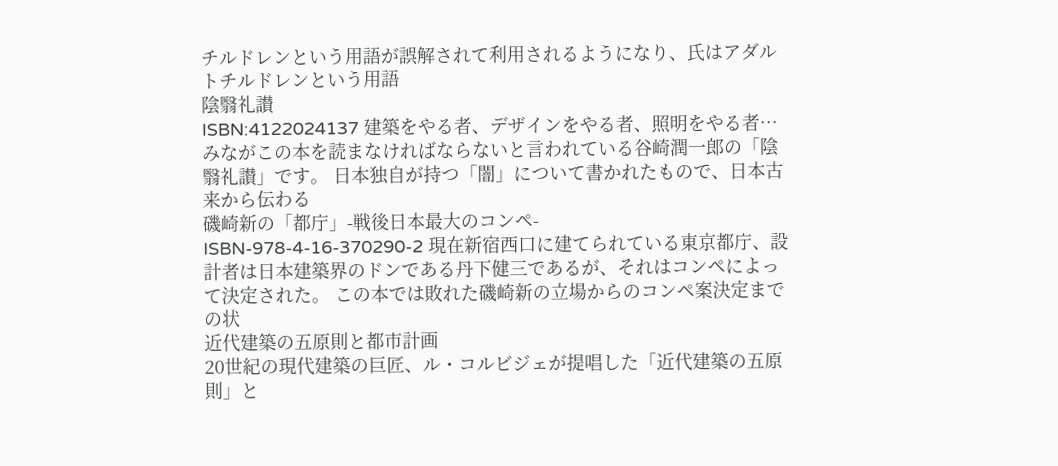チルドレンという用語が誤解されて利用されるようになり、氏はアダルトチルドレンという用語
陰翳礼讃
ISBN:4122024137 建築をやる者、デザインをやる者、照明をやる者…みながこの本を読まなければならないと言われている谷崎潤一郎の「陰翳礼讃」です。 日本独自が持つ「闇」について書かれたもので、日本古来から伝わる
磯崎新の「都庁」-戦後日本最大のコンペ-
ISBN-978-4-16-370290-2 現在新宿西口に建てられている東京都庁、設計者は日本建築界のドンである丹下健三であるが、それはコンペによって決定された。 この本では敗れた磯崎新の立場からのコンペ案決定までの状
近代建築の五原則と都市計画
20世紀の現代建築の巨匠、ル・コルビジェが提唱した「近代建築の五原則」と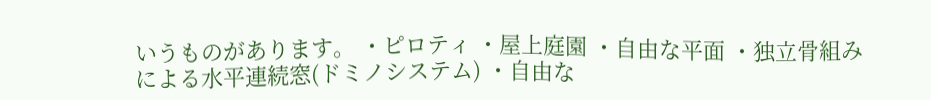いうものがあります。 ・ピロティ ・屋上庭園 ・自由な平面 ・独立骨組みによる水平連続窓(ドミノシステム) ・自由な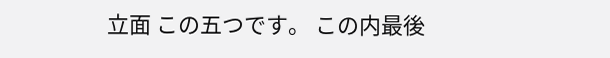立面 この五つです。 この内最後